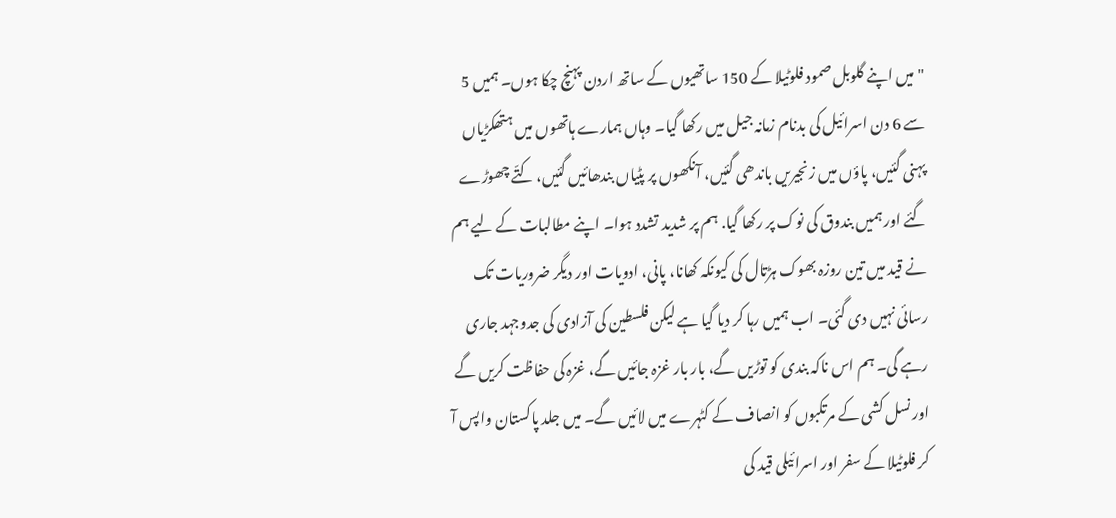"میں اپنے گلوبل صمود فلوٹیلا کے 150 ساتھیوں کے ساتھ اردن پہنچ چکا ہوں۔ ہمیں 5 سے 6 دن اسرائیل کی بدنام زمانہ جیل میں رکھا گیا۔ وہاں ہمارے ہاتھوں میں ہتھکڑیاں پہنی گئیں، پاؤں میں زنجیریں باندھی گئیں، آنکھوں پر پٹیاں بندھائیں گئیں، کتّے چھوڑے گئے اور ہمیں بندوق کی نوک پر رکھا گیا. ہم پر شدید تشدد ہوا۔ اپنے مطالبات کے لیے ہم نے قید میں تین روزہ بھوک ہڑتال کی کیونکہ کھانا، پانی، ادویات اور دیگر ضروریات تک رسائی نہیں دی گئی۔ اب ہمیں رہا کر دیا گیا ہے لیکن فلسطین کی آزادی کی جدوجہد جاری رہے گی۔ ہم اس ناکہ بندی کو توڑیں گے، بار بار غزہ جائیں گے، غزہ کی حفاظت کریں گے اور نسل کشی کے مرتکبوں کو انصاف کے کٹہرے میں لائیں گے۔ میں جلد پاکستان واپس آ کر فلوٹیلا کے سفر اور اسرائیلی قید کی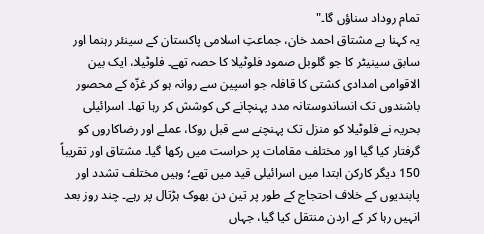تمام روداد سناؤں گا۔"
یہ کہنا ہے مشتاق احمد خان، جماعتِ اسلامی پاکستان کے سینئر رہنما اور سابق سینیٹر کا جو گلوبل صمود فلوٹیلا کا حصہ تھے۔ فلوٹیلا، ایک بین الاقوامی امدادی کشتی کا قافلہ جو اسپین سے روانہ ہو کر غزّہ کے محصور باشندوں تک انساندوستانہ مدد پہنچانے کی کوشش کر رہا تھا۔ اسرائیلی بحریہ نے فلوٹیلا کو منزل تک پہنچنے سے قبل روکا، عملے اور رضاکاروں کو گرفتار کیا گیا اور مختلف مقامات پر حراست میں رکھا گیا۔ مشتاق اور تقریباً 150 دیگر کارکن ابتدا میں اسرائیلی قید میں تھے؛ وہیں مختلف تشدد اور پابندیوں کے خلاف احتجاج کے طور پر تین دن بھوک ہڑتال پر رہے۔ چند روز بعد انہیں رہا کر کے اردن منتقل کیا گیا، جہاں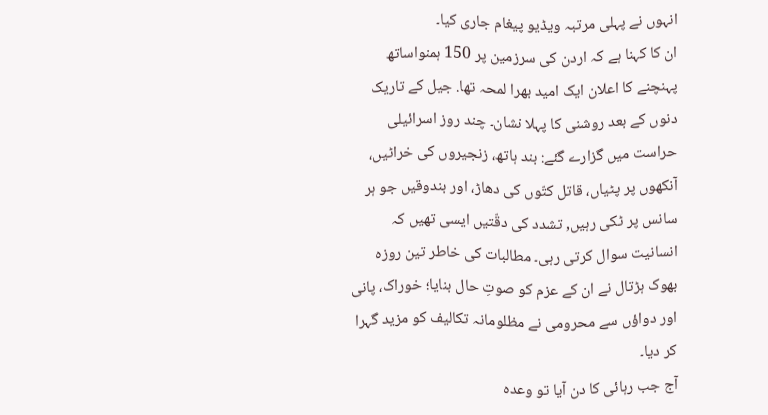انہوں نے پہلی مرتبہ ویڈیو پیغام جاری کیا۔
ان کا کہنا ہے کہ اردن کی سرزمین پر 150 ہمنواساتھ پہنچنے کا اعلان ایک امید بھرا لمحہ تھا. جیل کے تاریک دنوں کے بعد روشنی کا پہلا نشان۔ چند روز اسرائیلی حراست میں گزارے گئے: بند ہاتھ، زنجیروں کی خراٹیں، آنکھوں پر پٹیاں، قاتل کتّوں کی دھاڑ، اور بندوقیں جو ہر سانس پر ٹکی رہیں, تشدد کی دقّتیں ایسی تھیں کہ انسانیت سوال کرتی رہی۔ مطالبات کی خاطر تین روزہ بھوک ہڑتال نے ان کے عزم کو صوتِ حال بنایا؛ خوراک، پانی اور دواؤں سے محرومی نے مظلومانہ تکالیف کو مزید گہرا کر دیا۔
آج جب رہائی کا دن آیا تو وعدہ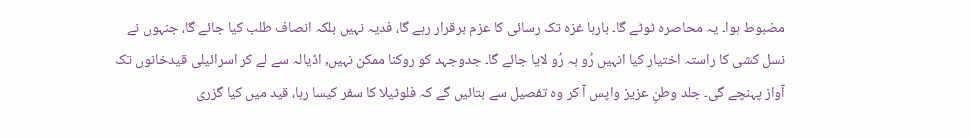مضبوط ہوا۔ یہ محاصرہ ٹوٹے گا۔ بارہا غزہ تک رسائی کا عزم برقرار رہے گا، فدیہ نہیں بلکہ انصاف طلب کیا جائے گا، جنہوں نے نسل کشی کا راستہ اختیار کیا انہیں رُو بہ رُو لایا جائے گا۔ جدوجہد کو روکنا ممکن نہیں, اڈیالہ سے لے کر اسرائیلی قیدخانوں تک آواز پہنچے گی۔ جلد وطنِ عزیز واپس آ کر وہ تفصیل سے بتائیں گے کہ فلوٹیلا کا سفر کیسا رہا، قید میں کیا گزری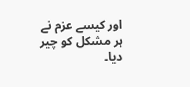اور کیسے عزم نے ہر مشکل کو چیر دیا۔